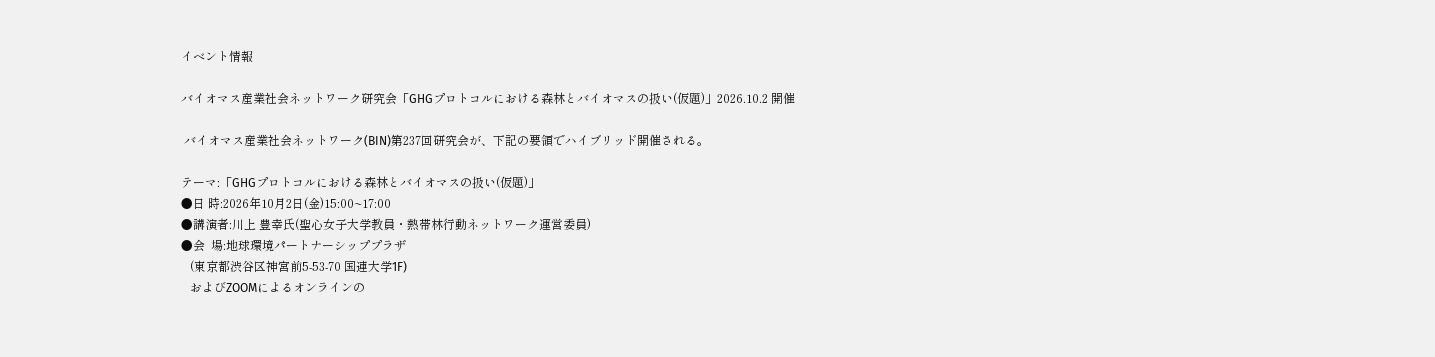イベント情報

バイオマス産業社会ネットワーク研究会「GHGプロトコルにおける森林とバイオマスの扱い(仮題)」2026.10.2 開催

 バイオマス産業社会ネットワーク(BIN)第237回研究会が、下記の要領でハイブリッド開催される。

テーマ:「GHGプロトコルにおける森林とバイオマスの扱い(仮題)」
●日 時:2026年10月2日(金)15:00~17:00
●講演者:川上 豊幸氏(聖心女子大学教員・熱帯林行動ネットワーク運営委員)
●会  場:地球環境パートナーシッププラザ
   (東京都渋谷区神宮前5-53-70 国連大学1F)
   およびZOOMによるオンラインの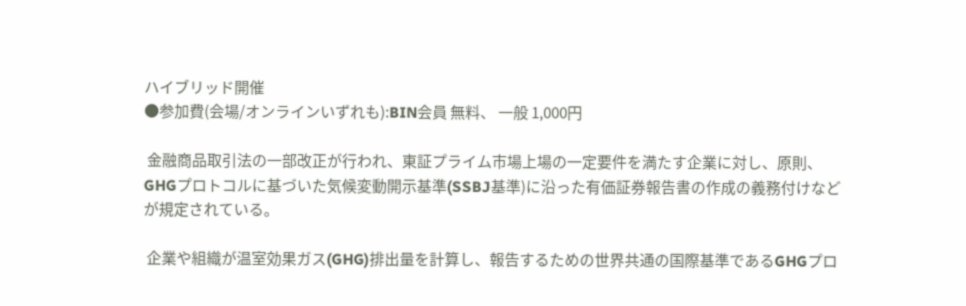ハイブリッド開催
●参加費(会場/オンラインいずれも):BIN会員 無料、 一般 1,000円

 金融商品取引法の一部改正が行われ、東証プライム市場上場の一定要件を満たす企業に対し、原則、GHGプロトコルに基づいた気候変動開示基準(SSBJ基準)に沿った有価証券報告書の作成の義務付けなどが規定されている。

 企業や組織が温室効果ガス(GHG)排出量を計算し、報告するための世界共通の国際基準であるGHGプロ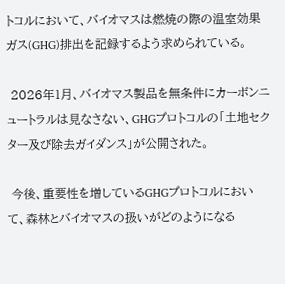トコルにおいて、バイオマスは燃焼の際の温室効果ガス(GHG)排出を記録するよう求められている。

 2026年1月、バイオマス製品を無条件にカーボンニュートラルは見なさない、GHGプロトコルの「土地セクター及び除去ガイダンス」が公開された。

 今後、重要性を増しているGHGプロトコルにおいて、森林とバイオマスの扱いがどのようになる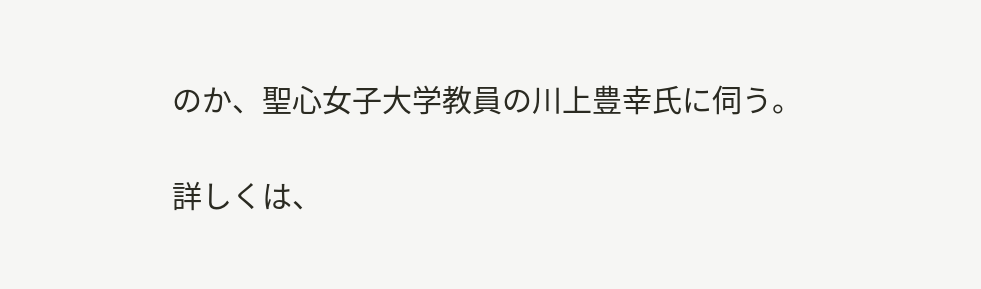のか、聖心女子大学教員の川上豊幸氏に伺う。

詳しくは、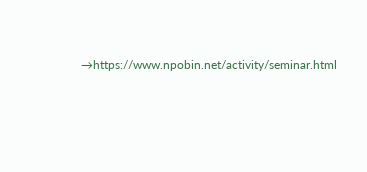→https://www.npobin.net/activity/seminar.html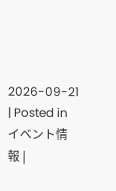2026-09-21 | Posted in イベント情報 |